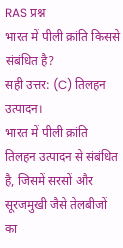RAS प्रश्न
भारत में पीली क्रांति किससे संबंधित है?
सही उत्तर: (C) तिलहन उत्पादन।
भारत में पीली क्रांति तिलहन उत्पादन से संबंधित है, जिसमें सरसों और सूरजमुखी जैसे तेलबीजों का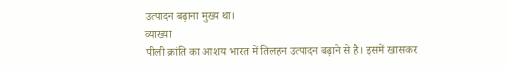उत्पादन बढ़ाना मुख्य था।
व्याख्या
पीली क्रांति का आशय भारत में तिलहन उत्पादन बढ़ाने से है। इसमें खासकर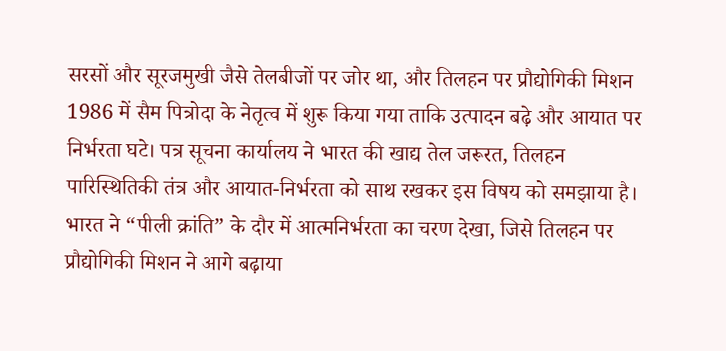सरसों और सूरजमुखी जैसे तेलबीजों पर जोर था, और तिलहन पर प्रौद्योगिकी मिशन 1986 में सैम पित्रोदा के नेतृत्व में शुरू किया गया ताकि उत्पादन बढ़े और आयात पर निर्भरता घटे। पत्र सूचना कार्यालय ने भारत की खाद्य तेल जरूरत, तिलहन पारिस्थितिकी तंत्र और आयात-निर्भरता को साथ रखकर इस विषय को समझाया है। भारत ने “पीली क्रांति” के दौर में आत्मनिर्भरता का चरण देखा, जिसे तिलहन पर प्रौद्योगिकी मिशन ने आगे बढ़ाया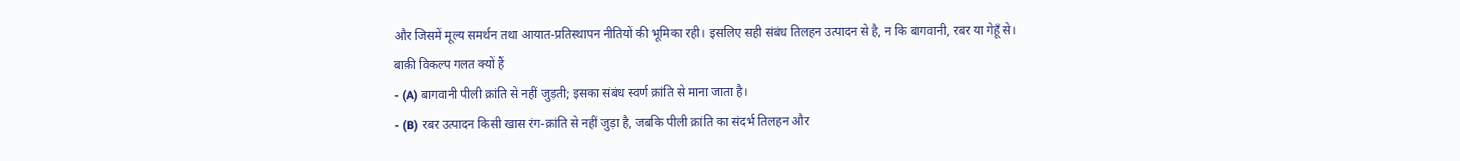और जिसमें मूल्य समर्थन तथा आयात-प्रतिस्थापन नीतियों की भूमिका रही। इसलिए सही संबंध तिलहन उत्पादन से है, न कि बागवानी, रबर या गेहूँ से।
बाक़ी विकल्प गलत क्यों हैं
- (A) बागवानी पीली क्रांति से नहीं जुड़ती; इसका संबंध स्वर्ण क्रांति से माना जाता है।
- (B) रबर उत्पादन किसी खास रंग-क्रांति से नहीं जुड़ा है, जबकि पीली क्रांति का संदर्भ तिलहन और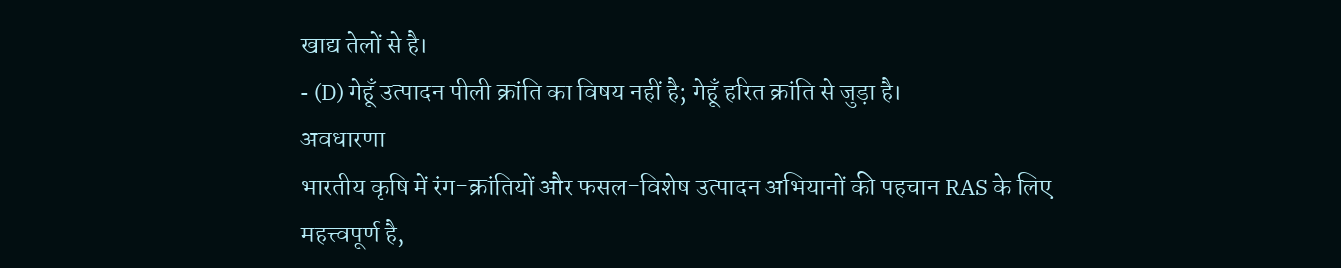खाद्य तेलों से है।
- (D) गेहूँ उत्पादन पीली क्रांति का विषय नहीं है; गेहूँ हरित क्रांति से जुड़ा है।
अवधारणा
भारतीय कृषि में रंग-क्रांतियों और फसल-विशेष उत्पादन अभियानों की पहचान RAS के लिए महत्त्वपूर्ण है,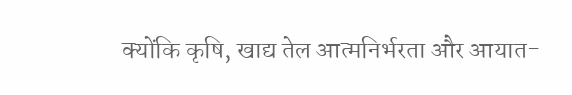क्योंकि कृषि, खाद्य तेल आत्मनिर्भरता और आयात-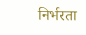निर्भरता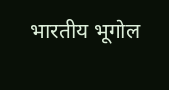भारतीय भूगोल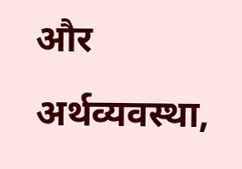और अर्थव्यवस्था,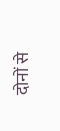दोनों से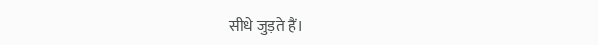सीधे जुड़ते हैं।